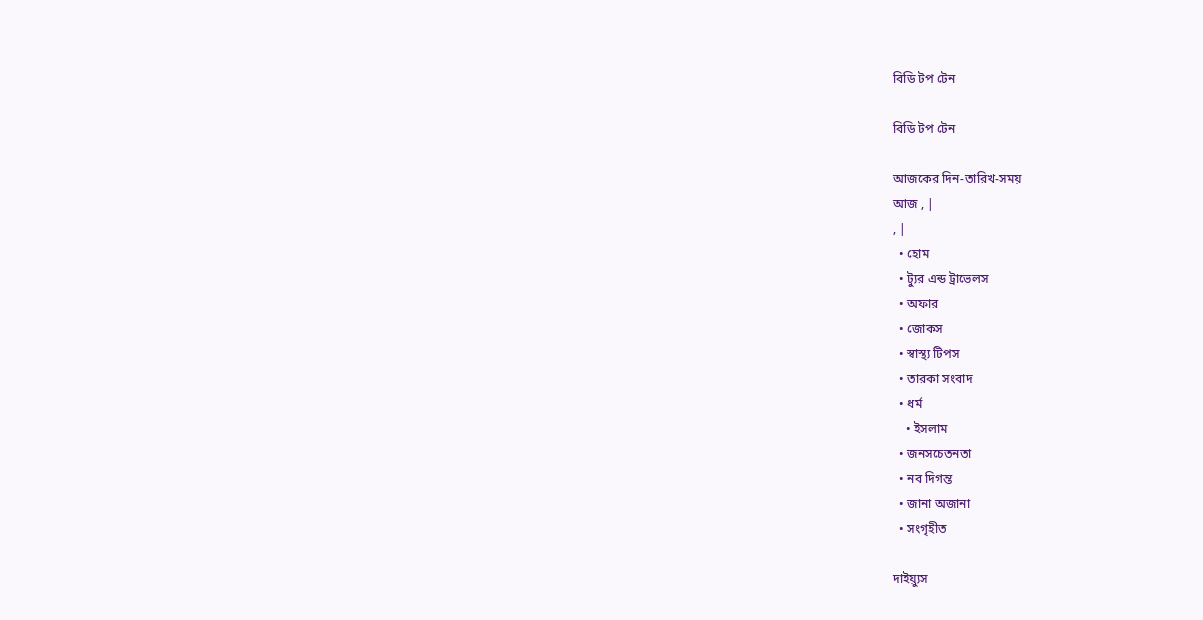বিডি টপ টেন

বিডি টপ টেন

আজকের দিন-তারিখ-সময়
আজ , |
, |
  • হোম
  • ট্যুর এন্ড ট্রাভেলস
  • অফার
  • জোকস
  • স্বাস্থ্য টিপস
  • তারকা সংবাদ
  • ধর্ম
    • ইসলাম
  • জনসচেতনতা
  • নব দিগন্ত
  • জানা অজানা
  • সংগৃহীত

দাইয়্যুস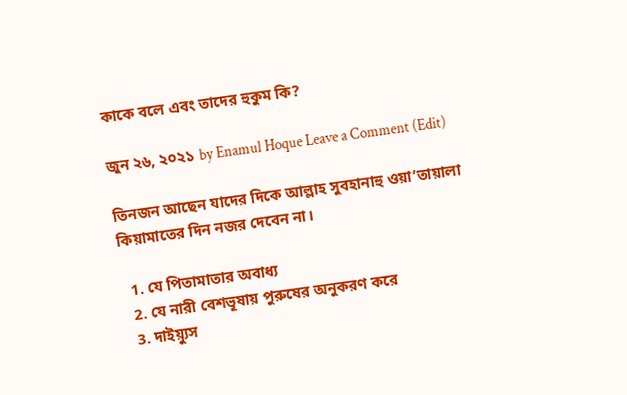কাকে বলে এবং তাদের হুকুম কি?

জুন ২৬, ২০২১ by Enamul Hoque Leave a Comment (Edit)

তিনজন আছেন যাদের দিকে আল্লাহ সুবহানাহু ওয়া’তায়ালা
কিয়ামাতের দিন নজর দেবেন না।

  1. যে পিতামাতার অবাধ্য
  2. যে নারী বেশভূষায় পুরুষের অনুকরণ করে
  3. দাইয়্যুস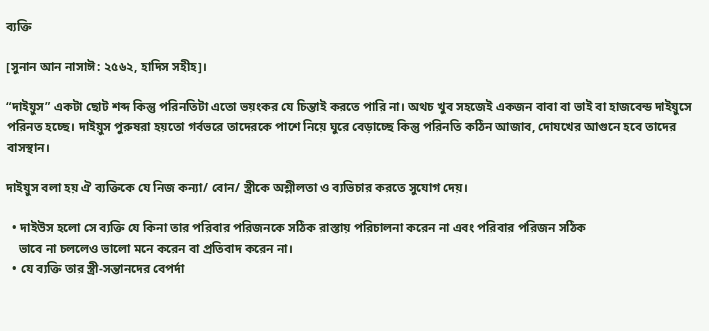ব্যক্তি

[সুনান আন নাসাঈ: ২৫৬২, হাদিস সহীহ]।

“দাইয়ুস” একটা ছোট শব্দ কিন্তু পরিনতিটা এতো ভয়ংকর যে চিন্তাই করতে পারি না। অথচ খুব সহজেই একজন বাবা বা ভাই বা হাজবেন্ড দাইয়ুসে পরিনত হচ্ছে। দাইয়ুস পুরুষরা হয়তো গর্বভরে তাদেরকে পাশে নিয়ে ঘুরে বেড়াচ্ছে কিন্তু পরিনতি কঠিন আজাব, দোযখের আগুনে হবে তাদের বাসস্থান।

দাইয়ুস বলা হয় ঐ ব্যক্তিকে যে নিজ কন্যা/ বোন/ স্ত্রীকে অশ্লীলতা ও ব্যভিচার করতে সুযোগ দেয়।

  • দাইউস হলো সে ব্যক্তি যে কিনা তার পরিবার পরিজনকে সঠিক রাস্তায় পরিচালনা করেন না এবং পরিবার পরিজন সঠিক
    ভাবে না চললেও ভালো মনে করেন বা প্রতিবাদ করেন না।
  • যে ব্যক্তি তার স্ত্রী-সন্তানদের বেপর্দা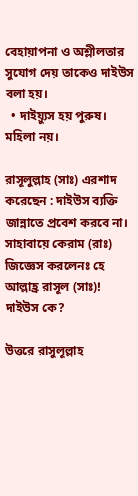বেহায়াপনা ও অশ্লীলতার সুযোগ দেয় তাকেও দাইউস বলা হয়।
  • দাইয়্যুস হয় পুরুষ। মহিলা নয়।

রাসূলুল্লাহ (সাঃ) এরশাদ করেছেন : দাইউস ব্যক্তি জান্নাতে প্রবেশ করবে না।
সাহাবায়ে কেরাম (রাঃ) জিজ্ঞেস করলেনঃ হে আল্লাহ্র রাসূল (সাঃ)! দাইউস কে?

উত্তরে রাসুলূল্লাহ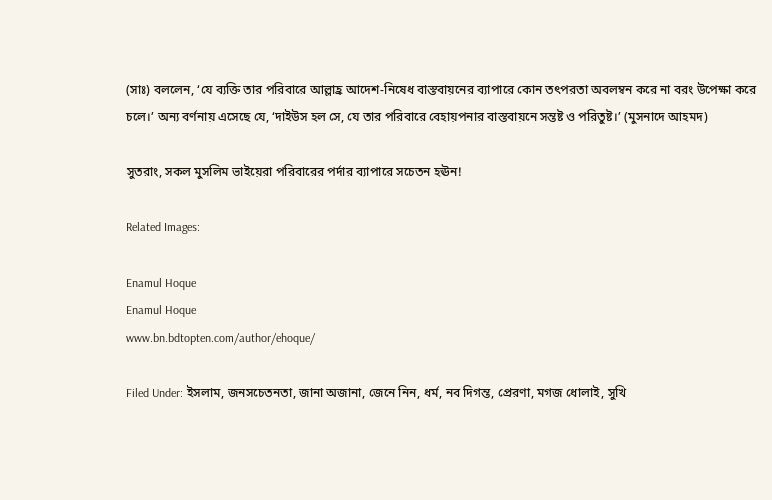(সাঃ) বললেন, ‘যে ব্যক্তি তার পরিবারে আল্লাহ্র আদেশ-নিষেধ বাস্তবায়নের ব্যাপারে কোন তৎপরতা অবলম্বন করে না বরং উপেক্ষা করে চলে।’ অন্য বর্ণনায় এসেছে যে, ‘দাইউস হল সে, যে তার পরিবারে বেহায়পনার বাস্তবায়নে সন্তষ্ট ও পরিতুষ্ট।’ (মুসনাদে আহমদ)

সুতরাং, সকল মুসলিম ভাইয়েরা পরিবারের পর্দার ব্যাপারে সচেতন হঊন!

Related Images:

Enamul Hoque
Enamul Hoque
www.bn.bdtopten.com/author/ehoque/

Filed Under: ইসলাম, জনসচেতনতা, জানা অজানা, জেনে নিন, ধর্ম, নব দিগন্ত, প্রেরণা, মগজ ধোলাই, সুখি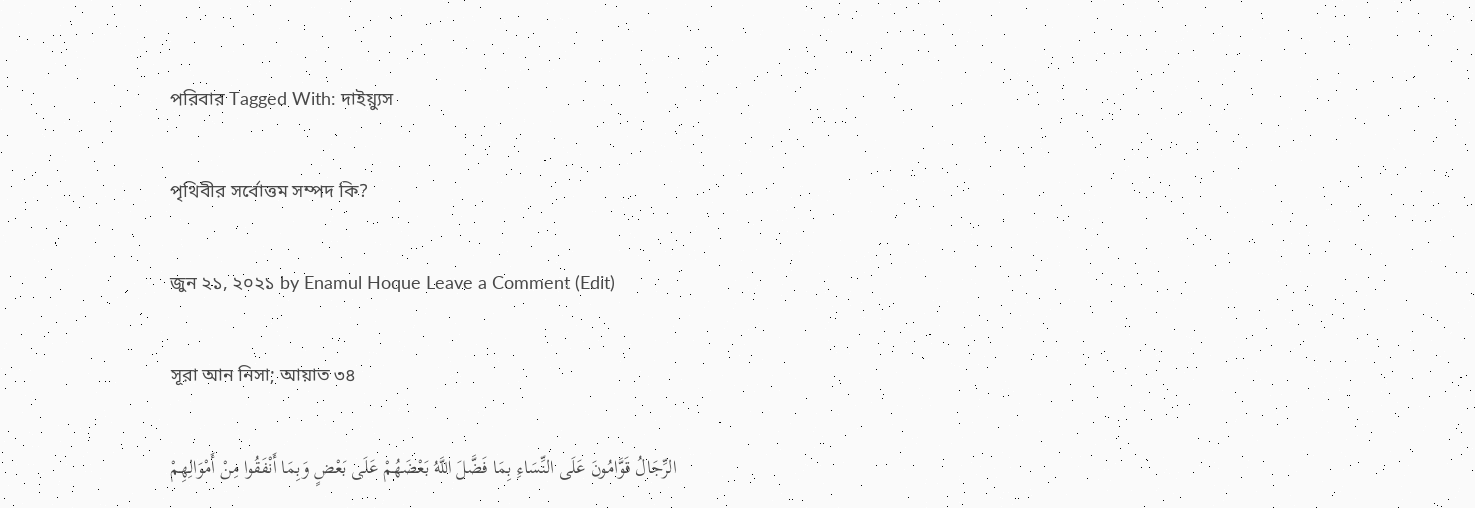পরিবার Tagged With: দাইয়্যুস

পৃথিবীর সর্বোত্তম সম্পদ কি?

জুন ২১, ২০২১ by Enamul Hoque Leave a Comment (Edit)

সূরা আন নিসা; আয়াত ৩৪

الرِّجَالُ قَوَّامُونَ عَلَى النِّسَاءِ بِمَا فَضَّلَ اللَّهُ بَعْضَهُمْ عَلَى بَعْضٍ وَبِمَا أَنْفَقُوا مِنْ أَمْوَالِهِمْ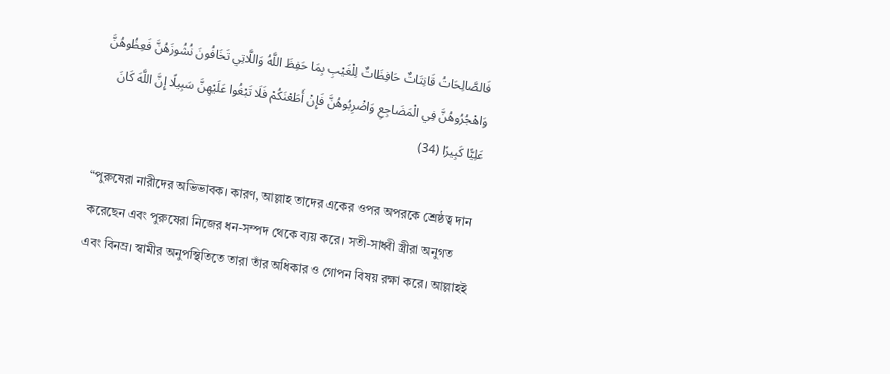فَالصَّالِحَاتُ قَانِتَاتٌ حَافِظَاتٌ لِلْغَيْبِ بِمَا حَفِظَ اللَّهُ وَاللَّاتِي تَخَافُونَ نُشُوزَهُنَّ فَعِظُوهُنَّ وَاهْجُرُوهُنَّ فِي الْمَضَاجِعِ وَاضْرِبُوهُنَّ فَإِنْ أَطَعْنَكُمْ فَلَا تَبْغُوا عَلَيْهِنَّ سَبِيلًا إِنَّ اللَّهَ كَانَ عَلِيًّا كَبِيرًا (34)

“পুরুষেরা নারীদের অভিভাবক। কারণ, আল্লাহ তাদের একের ওপর অপরকে শ্রেষ্ঠত্ব দান করেছেন এবং পুরুষেরা নিজের ধন-সম্পদ থেকে ব্যয় করে। সতী-সাধ্বী স্ত্রীরা অনুগত এবং বিনম্র। স্বামীর অনুপস্থিতিতে তারা তাঁর অধিকার ও গোপন বিষয় রক্ষা করে। আল্লাহই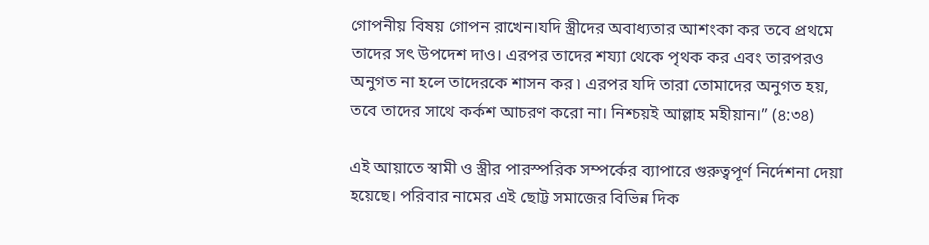গোপনীয় বিষয় গোপন রাখেন।যদি স্ত্রীদের অবাধ্যতার আশংকা কর তবে প্রথমে তাদের সৎ উপদেশ দাও। এরপর তাদের শয্যা থেকে পৃথক কর এবং তারপরও অনুগত না হলে তাদেরকে শাসন কর ৷ এরপর যদি তারা তোমাদের অনুগত হয়, তবে তাদের সাথে কর্কশ আচরণ করো না। নিশ্চয়ই আল্লাহ মহীয়ান।” (৪:৩৪)

এই আয়াতে স্বামী ও স্ত্রীর পারস্পরিক সম্পর্কের ব্যাপারে গুরুত্বপূর্ণ নির্দেশনা দেয়া হয়েছে। পরিবার নামের এই ছোট্ট সমাজের বিভিন্ন দিক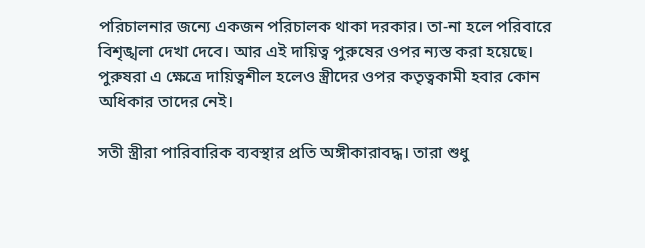পরিচালনার জন্যে একজন পরিচালক থাকা দরকার। তা-না হলে পরিবারে বিশৃঙ্খলা দেখা দেবে। আর এই দায়িত্ব পুরুষের ওপর ন্যস্ত করা হয়েছে। পুরুষরা এ ক্ষেত্রে দায়িত্বশীল হলেও স্ত্রীদের ওপর কতৃত্বকামী হবার কোন অধিকার তাদের নেই।

সতী স্ত্রীরা পারিবারিক ব্যবস্থার প্রতি অঙ্গীকারাবদ্ধ। তারা শুধু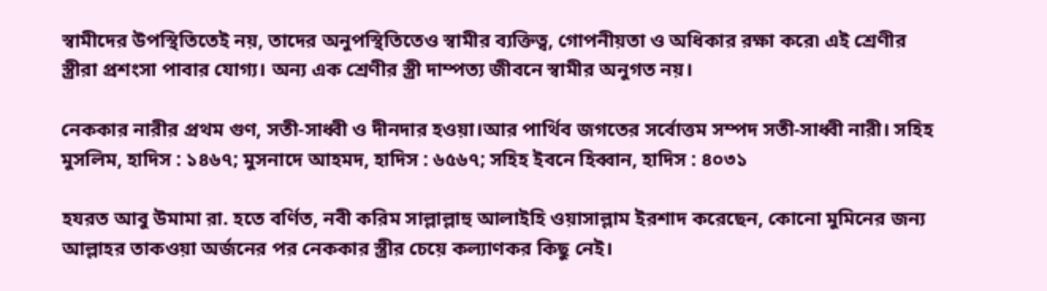স্বামীদের উপস্থিতিতেই নয়, তাদের অনুপস্থিতিতেও স্বামীর ব্যক্তিত্ব, গোপনীয়তা ও অধিকার রক্ষা করে৷ এই শ্রেণীর স্ত্রীরা প্রশংসা পাবার যোগ্য। অন্য এক শ্রেণীর স্ত্রী দাম্পত্য জীবনে স্বামীর অনুগত নয়।

নেককার নারীর প্রথম গুণ, সতী-সাধ্বী ও দীনদার হওয়া।আর পার্থিব জগতের সর্বোত্তম সম্পদ সতী-সাধ্বী নারী। সহিহ মুসলিম, হাদিস : ১৪৬৭; মুসনাদে আহমদ, হাদিস : ৬৫৬৭; সহিহ ইবনে হিব্বান, হাদিস : ৪০৩১

হযরত আবু উমামা রা. হতে বর্ণিত, নবী করিম সাল্লাল্লাহু আলাইহি ওয়াসাল্লাম ইরশাদ করেছেন, কোনো মুমিনের জন্য আল্লাহর তাকওয়া অর্জনের পর নেককার স্ত্রীর চেয়ে কল্যাণকর কিছু নেই।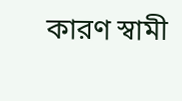কারণ স্বামী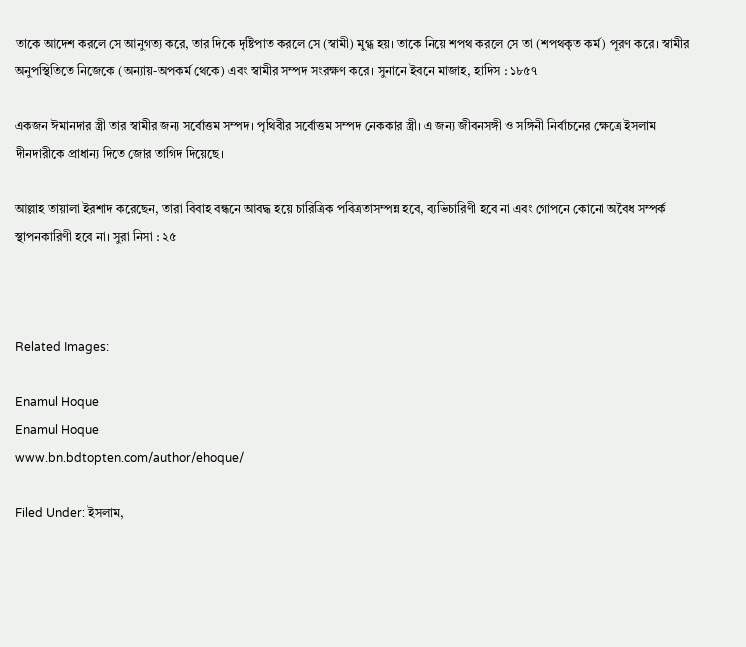তাকে আদেশ করলে সে আনুগত্য করে, তার দিকে দৃষ্টিপাত করলে সে (স্বামী) মুগ্ধ হয়। তাকে নিয়ে শপথ করলে সে তা (শপথকৃত কর্ম) পূরণ করে। স্বামীর অনুপস্থিতিতে নিজেকে (অন্যায়-অপকর্ম থেকে) এবং স্বামীর সম্পদ সংরক্ষণ করে। সুনানে ইবনে মাজাহ, হাদিস : ১৮৫৭

একজন ঈমানদার স্ত্রী তার স্বামীর জন্য সর্বোত্তম সম্পদ। পৃথিবীর সর্বোত্তম সম্পদ নেককার স্ত্রী। এ জন্য জীবনসঙ্গী ও সঙ্গিনী নির্বাচনের ক্ষেত্রে ইসলাম দীনদারীকে প্রাধান্য দিতে জোর তাগিদ দিয়েছে।

আল্লাহ তায়ালা ইরশাদ করেছেন, তারা বিবাহ বন্ধনে আবদ্ধ হয়ে চারিত্রিক পবিত্রতাসম্পন্ন হবে, ব্যভিচারিণী হবে না এবং গোপনে কোনো অবৈধ সম্পর্ক স্থাপনকারিণী হবে না। সুরা নিসা : ২৫



Related Images:

Enamul Hoque
Enamul Hoque
www.bn.bdtopten.com/author/ehoque/

Filed Under: ইসলাম,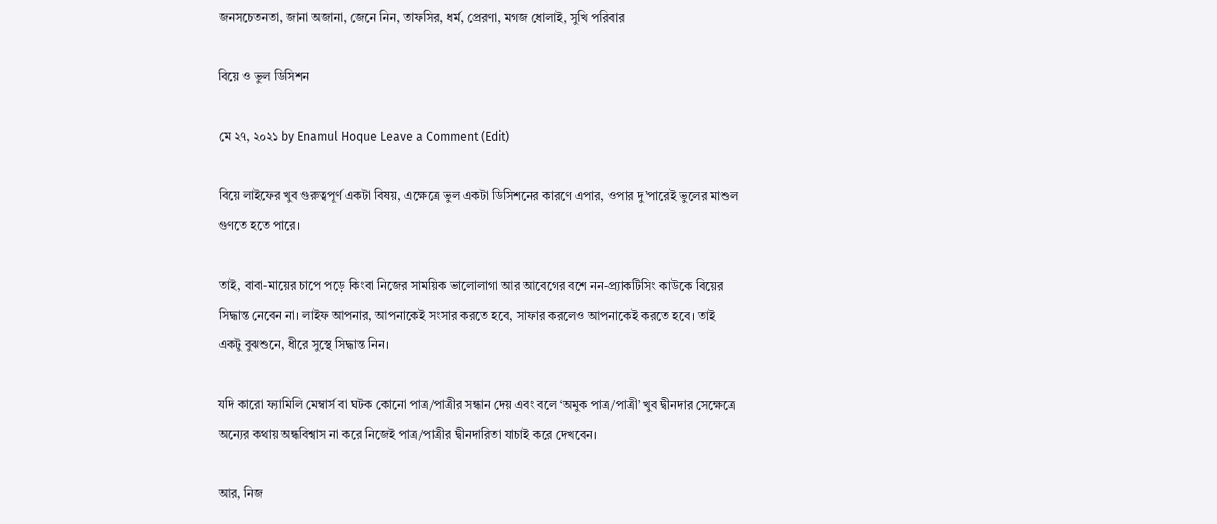জনসচেতনতা, জানা অজানা, জেনে নিন, তাফসির, ধর্ম, প্রেরণা, মগজ ধোলাই, সুখি পরিবার

বিয়ে ও ভুল ডিসিশন

মে ২৭, ২০২১ by Enamul Hoque Leave a Comment (Edit)

বিয়ে লাইফের খুব গুরুত্বপূর্ণ একটা বিষয়, এক্ষেত্রে ভুল একটা ডিসিশনের কারণে এপার, ওপার দু’পারেই ভুলের মাশুল গুণতে হতে পারে।

তাই, বাবা-মায়ের চাপে পড়ে কিংবা নিজের সাময়িক ভালোলাগা আর আবেগের বশে নন-প্র্যাকটিসিং কাউকে বিয়ের সিদ্ধান্ত নেবেন না। লাইফ আপনার, আপনাকেই সংসার করতে হবে, সাফার করলেও আপনাকেই করতে হবে। তাই একটু বুঝশুনে, ধীরে সুস্থে সিদ্ধান্ত নিন।

যদি কারো ফ্যামিলি মেম্বার্স বা ঘটক কোনো পাত্র/পাত্রীর সন্ধান দেয় এবং বলে ‘অমুক পাত্র/পাত্রী’ খুব দ্বীনদার সেক্ষেত্রে অন্যের কথায় অন্ধবিশ্বাস না করে নিজেই পাত্র/পাত্রীর দ্বীনদারিতা যাচাই করে দেখবেন।

আর, নিজ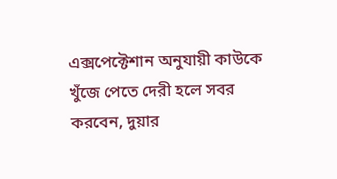এক্সপেক্টেশান অনুযায়ী কাউকে খুঁজে পেতে দেরী হলে সবর করবেন, দুয়ার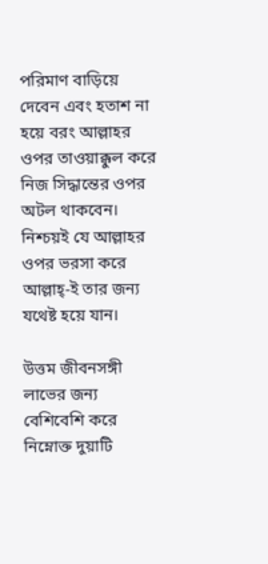পরিমাণ বাড়িয়ে দেবেন এবং হতাশ না হয়ে বরং আল্লাহর ওপর তাওয়াক্কুল করে নিজ সিদ্ধান্তের ওপর অটল থাকবেন। নিশ্চয়ই যে আল্লাহর ওপর ভরসা করে আল্লাহ্-ই তার জন্য যথেষ্ট হয়ে যান।

উত্তম জীবনসঙ্গী লাভের জন্য বেশিবেশি করে নিম্নোক্ত দুয়াটি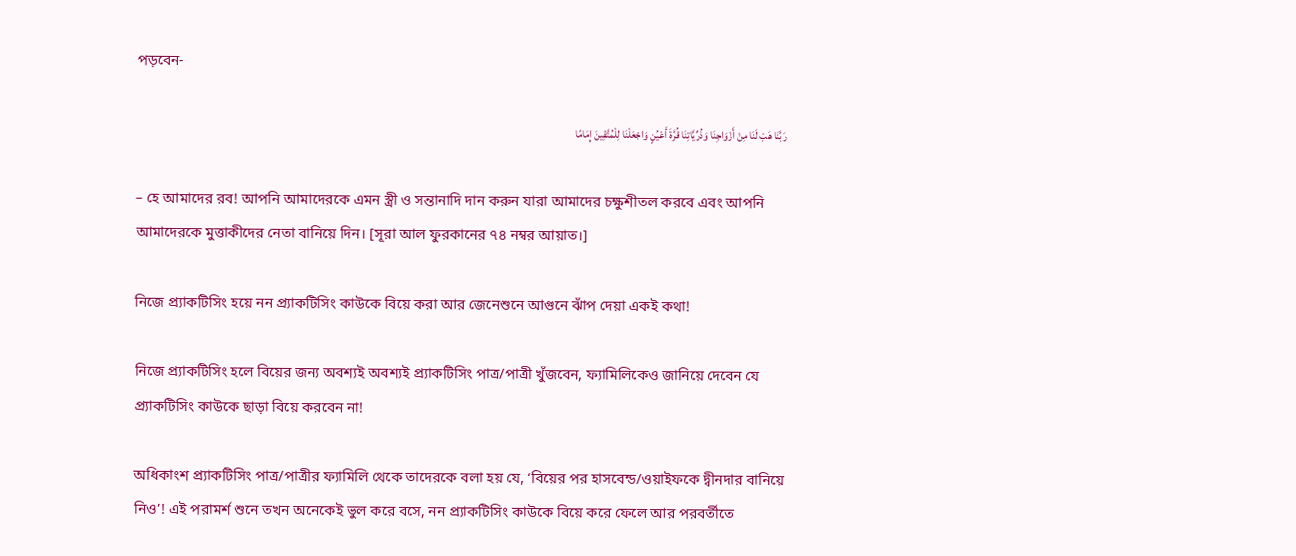পড়বেন-

رَبَّنَا هَبْ لَنَا مِنْ أَزْوَاجِنَا وَذُرِّيَّاتِنَا قُرَّةَ أَعْيُنٍ وَاجْعَلْنَا لِلْمُتَّقِينَ إِمَامًا

– হে আমাদের রব! আপনি আমাদেরকে এমন স্ত্রী ও সন্তানাদি দান করুন যারা আমাদের চক্ষুশীতল করবে এবং আপনি আমাদেরকে মুত্তাকীদের নেতা বানিয়ে দিন। [সূরা আল ফুরকানের ৭৪ নম্বর আয়াত।]

নিজে প্র্যাকটিসিং হয়ে নন প্র্যাকটিসিং কাউকে বিয়ে করা আর জেনেশুনে আগুনে ঝাঁপ দেয়া একই কথা!

নিজে প্র্যাকটিসিং হলে বিয়ের জন্য অবশ্যই অবশ্যই প্র্যাকটিসিং পাত্র/পাত্রী খুঁজবেন, ফ্যামিলিকেও জানিয়ে দেবেন যে প্র্যাকটিসিং কাউকে ছাড়া বিয়ে করবেন না!

অধিকাংশ প্র্যাকটিসিং পাত্র/পাত্রীর ফ্যামিলি থেকে তাদেরকে বলা হয় যে, ‘বিয়ের পর হাসবেন্ড/ওয়াইফকে দ্বীনদার বানিয়ে নিও’! এই পরামর্শ শুনে তখন অনেকেই ভুল করে বসে, নন প্র্যাকটিসিং কাউকে বিয়ে করে ফেলে আর পরবর্তীতে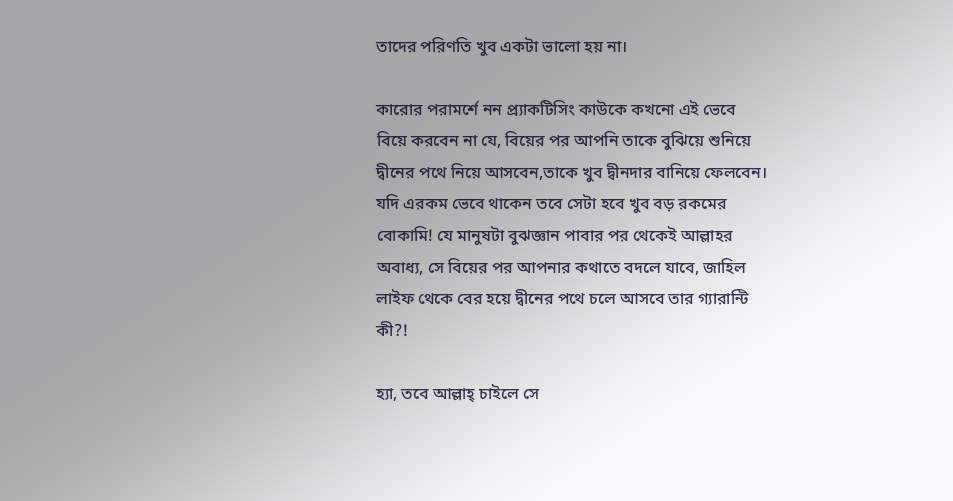তাদের পরিণতি খুব একটা ভালো হয় না।

কারোর পরামর্শে নন প্র্যাকটিসিং কাউকে কখনো এই ভেবে বিয়ে করবেন না যে, বিয়ের পর আপনি তাকে বুঝিয়ে শুনিয়ে দ্বীনের পথে নিয়ে আসবেন,তাকে খুব দ্বীনদার বানিয়ে ফেলবেন। যদি এরকম ভেবে থাকেন তবে সেটা হবে খুব বড় রকমের বোকামি! যে মানুষটা বুঝজ্ঞান পাবার পর থেকেই আল্লাহর অবাধ্য, সে বিয়ের পর আপনার কথাতে বদলে যাবে, জাহিল লাইফ থেকে বের হয়ে দ্বীনের পথে চলে আসবে তার গ্যারান্টি কী?!

হ্যা, তবে আল্লাহ্‌ চাইলে সে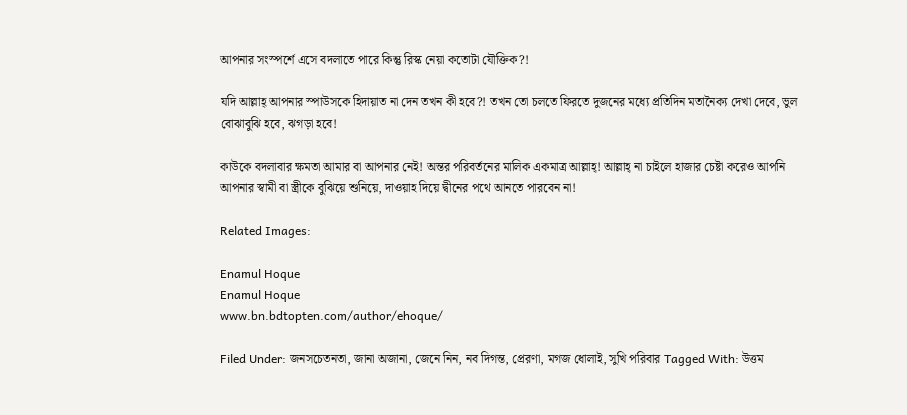আপনার সংস্পর্শে এসে বদলাতে পারে কিন্তু রিস্ক নেয়া কতোটা যৌক্তিক?!

যদি আল্লাহ্‌ আপনার স্পাউসকে হিদায়াত না দেন তখন কী হবে?! তখন তো চলতে ফিরতে দুজনের মধ্যে প্রতিদিন মতানৈক্য দেখা দেবে, ভুল বোঝাবুঝি হবে, ঝগড়া হবে!

কাউকে বদলাবার ক্ষমতা আমার বা আপনার নেই! অন্তর পরিবর্তনের মালিক একমাত্র আল্লাহ্‌! আল্লাহ্‌ না চাইলে হাজার চেষ্টা করেও আপনি আপনার স্বামী বা স্ত্রীকে বুঝিয়ে শুনিয়ে, দাওয়াহ দিয়ে দ্বীনের পথে আনতে পারবেন না!

Related Images:

Enamul Hoque
Enamul Hoque
www.bn.bdtopten.com/author/ehoque/

Filed Under: জনসচেতনতা, জানা অজানা, জেনে নিন, নব দিগন্ত, প্রেরণা, মগজ ধোলাই, সুখি পরিবার Tagged With: উত্তম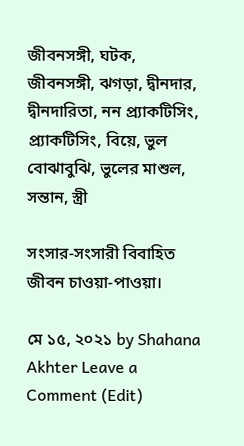জীবনসঙ্গী, ঘটক, জীবনসঙ্গী, ঝগড়া, দ্বীনদার, দ্বীনদারিতা, নন প্র‍্যাকটিসিং, প্র‍্যাকটিসিং, বিয়ে, ভুল বোঝাবুঝি, ভুলের মাশুল, সন্তান, স্ত্রী

সংসার-সংসারী বিবাহিত জীবন চাওয়া-পাওয়া।

মে ১৫, ২০২১ by Shahana Akhter Leave a Comment (Edit)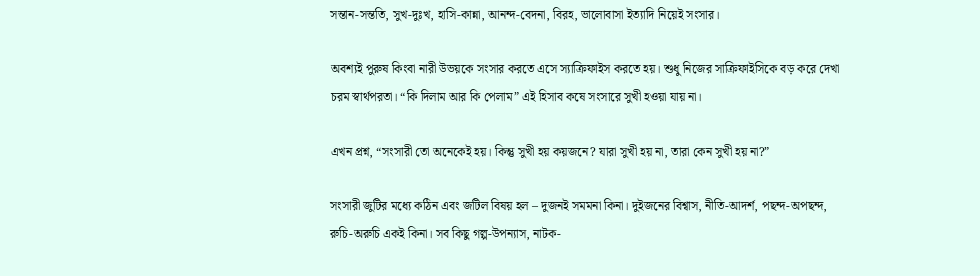সন্তান-সন্ততি, সুখ-দুঃখ, হাসি-কান্না, আনন্দ-বেদনা, বিরহ, ভালোবাসা ইত্যাদি নিয়েই সংসার।

অবশ্যই পুরুষ কিংবা নারী উভয়কে সংসার করতে এসে স্যাক্রিফাইস করতে হয়। শুধু নিজের সাক্রিফাইসিকে বড় করে দেখা চরম স্বার্থপরতা। “কি দিলাম আর কি পেলাম” এই হিসাব কষে সংসারে সুখী হওয়া যায় না।

এখন প্রশ্ন, “সংসারী তো অনেকেই হয়। কিন্তু সুখী হয় কয়জনে? যারা সুখী হয় না, তারা কেন সুখী হয় না?”

সংসারী জুটির মধ্যে কঠিন এবং জটিল বিষয় হল – দুজনই সমমনা কিনা। দুইজনের বিশ্বাস, নীতি-আদর্শ, পছন্দ-অপছন্দ, রুচি-অরুচি একই কিনা। সব কিছু গল্প-উপন্যাস, নাটক-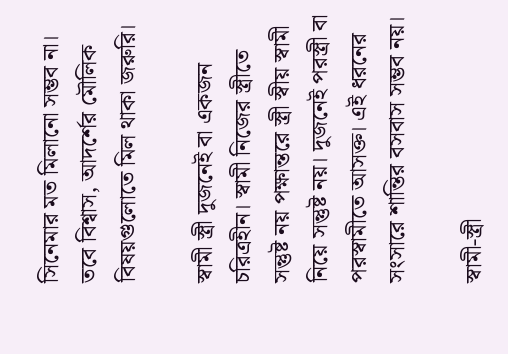সিনেমার মত মিলানো সম্ভব না। তবে বিশ্বাস, আদর্শের মৌলিক বিষয়গুলোতে মিল থাকা জরুরি।

স্বামী স্ত্রী দুজনেই বা একজন চরিত্রহীন। স্বামী নিজের স্ত্রীতে সন্তুষ্ট নয় পক্ষান্তরে স্ত্রী স্বীয় স্বামী নিয়ে সন্তুষ্ট নয়। দুজনেই পরস্ত্রী বা পরস্বামীতে আসক্ত। এই ধরনের সংসারে শান্তির বসবাস সম্ভব নয়।

স্বামী-স্ত্রী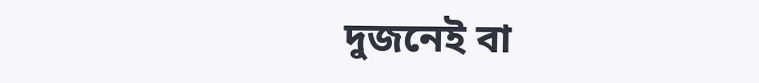দুজনেই বা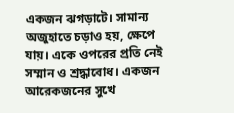একজন ঝগড়াটে। সামান্য অজুহাতে চড়াও হয়, ক্ষেপে যায়। একে ওপরের প্রতি নেই সম্মান ও শ্রদ্ধাবোধ। একজন আরেকজনের সুখে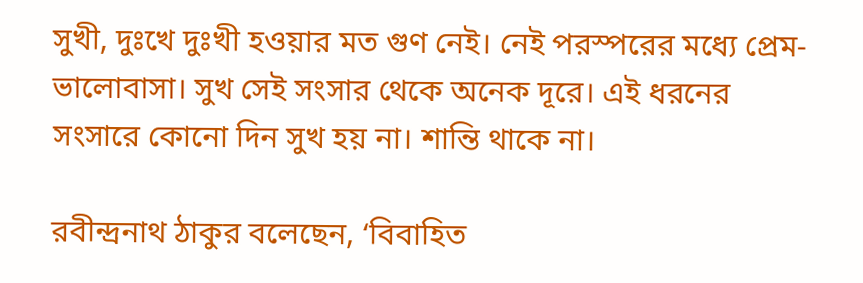সুখী, দুঃখে দুঃখী হওয়ার মত গুণ নেই। নেই পরস্পরের মধ্যে প্রেম-ভালোবাসা। সুখ সেই সংসার থেকে অনেক দূরে। এই ধরনের সংসারে কোনো দিন সুখ হয় না। শান্তি থাকে না।

রবীন্দ্রনাথ ঠাকুর বলেছেন, ‘বিবাহিত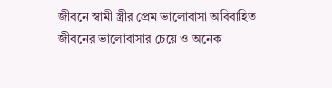জীবনে স্বামী স্ত্রীর প্রেম ভালোবাসা অবিবাহিত জীবনের ভালোবাসার চেয়ে ও অনেক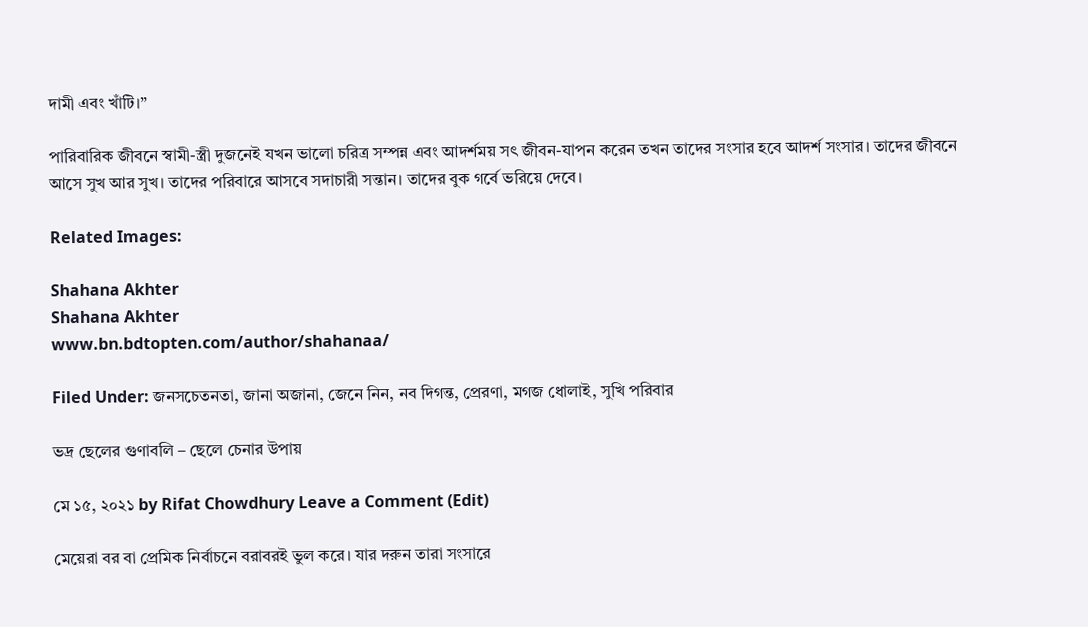দামী এবং খাঁটি।”

পারিবারিক জীবনে স্বামী-স্ত্রী দুজনেই যখন ভালো চরিত্র সম্পন্ন এবং আদর্শময় সৎ জীবন-যাপন করেন তখন তাদের সংসার হবে আদর্শ সংসার। তাদের জীবনে আসে সুখ আর সুখ। তাদের পরিবারে আসবে সদাচারী সন্তান। তাদের বুক গর্বে ভরিয়ে দেবে।

Related Images:

Shahana Akhter
Shahana Akhter
www.bn.bdtopten.com/author/shahanaa/

Filed Under: জনসচেতনতা, জানা অজানা, জেনে নিন, নব দিগন্ত, প্রেরণা, মগজ ধোলাই, সুখি পরিবার

ভদ্র ছেলের গুণাবলি – ছেলে চেনার উপায়

মে ১৫, ২০২১ by Rifat Chowdhury Leave a Comment (Edit)

মেয়েরা বর বা প্রেমিক নির্বাচনে বরাবরই ভুল করে। যার দরুন তারা সংসারে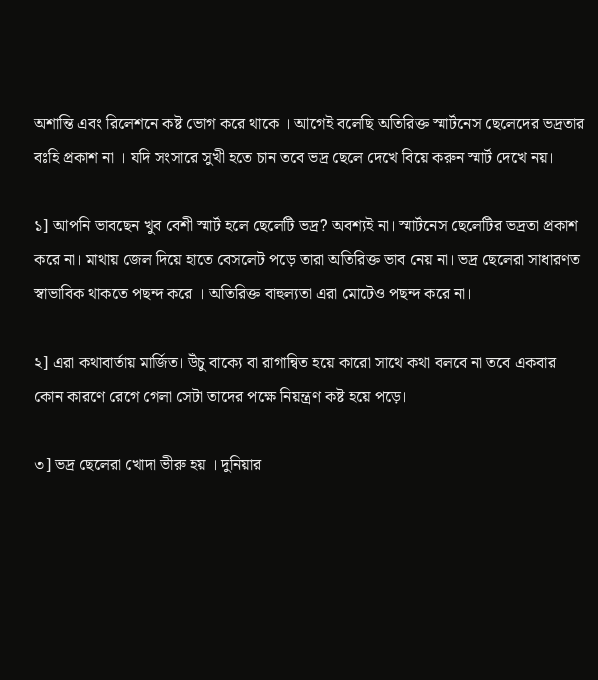অশান্তি এবং রিলেশনে কষ্ট ভোগ করে থাকে । আগেই বলেছি অতিরিক্ত স্মার্টনেস ছেলেদের ভদ্রতার বঃহি প্রকাশ না । যদি সংসারে সুখী হতে চান তবে ভদ্র ছেলে দেখে বিয়ে করুন স্মার্ট দেখে নয়।

১] আপনি ভাবছেন খুব বেশী স্মার্ট হলে ছেলেটি ভদ্র? অবশ্যই না। স্মার্টনেস ছেলেটির ভদ্রতা প্রকাশ করে না। মাথায় জেল দিয়ে হাতে বেসলেট পড়ে তারা অতিরিক্ত ভাব নেয় না। ভদ্র ছেলেরা সাধারণত স্বাভাবিক থাকতে পছন্দ করে । অতিরিক্ত বাহুল্যতা এরা মোটেও পছন্দ করে না।

২] এরা কথাবার্তায় মার্জিত। উঁচু বাক্যে বা রাগান্বিত হয়ে কারো সাথে কথা বলবে না তবে একবার কোন কারণে রেগে গেলা সেটা তাদের পক্ষে নিয়ন্ত্রণ কষ্ট হয়ে পড়ে।

৩] ভদ্র ছেলেরা খোদা ভীরু হয় । দুনিয়ার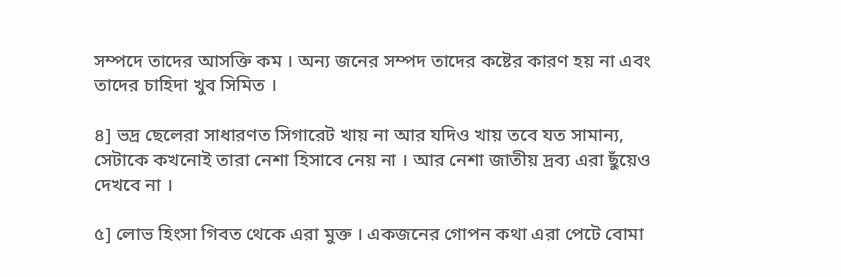সম্পদে তাদের আসক্তি কম । অন্য জনের সম্পদ তাদের কষ্টের কারণ হয় না এবং তাদের চাহিদা খুব সিমিত ।

৪] ভদ্র ছেলেরা সাধারণত সিগারেট খায় না আর যদিও খায় তবে যত সামান্য, সেটাকে কখনোই তারা নেশা হিসাবে নেয় না । আর নেশা জাতীয় দ্রব্য এরা ছুঁয়েও দেখবে না ।

৫] লোভ হিংসা গিবত থেকে এরা মুক্ত । একজনের গোপন কথা এরা পেটে বোমা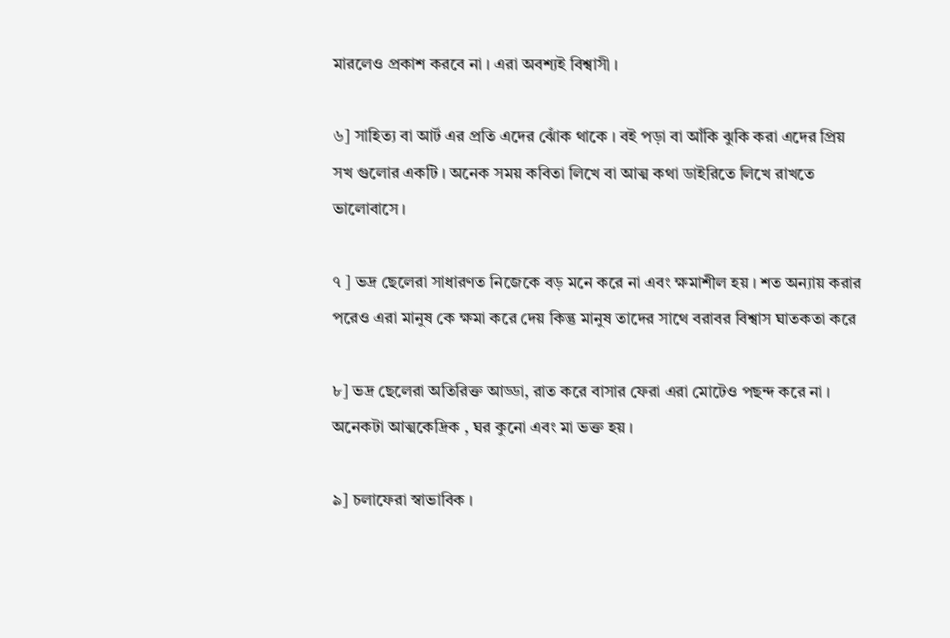মারলেও প্রকাশ করবে না । এরা অবশ্যই বিশ্বাসী ।

৬] সাহিত্য বা আর্ট এর প্রতি এদের ঝোঁক থাকে । বই পড়া বা আঁকি ঝুকি করা এদের প্রিয় সখ গুলোর একটি । অনেক সময় কবিতা লিখে বা আত্ম কথা ডাইরিতে লিখে রাখতে ভালোবাসে ।

৭ ] ভদ্র ছেলেরা সাধারণত নিজেকে বড় মনে করে না এবং ক্ষমাশীল হয় । শত অন্যায় করার পরেও এরা মানুষ কে ক্ষমা করে দেয় কিন্তু মানুষ তাদের সাথে বরাবর বিশ্বাস ঘাতকতা করে

৮] ভদ্র ছেলেরা অতিরিক্ত আড্ডা, রাত করে বাসার ফেরা এরা মোটেও পছন্দ করে না । অনেকটা আত্মকেদ্রিক , ঘর কুনো এবং মা ভক্ত হয় ।

৯] চলাফেরা স্বাভাবিক ।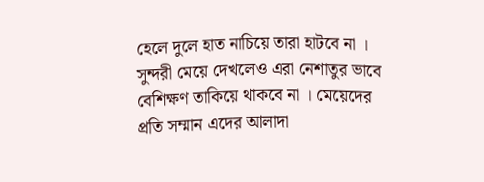হেলে দুলে হাত নাচিয়ে তারা হাটবে না । সুন্দরী মেয়ে দেখলেও এরা নেশাতুর ভাবে বেশিক্ষণ তাকিয়ে থাকবে না । মেয়েদের প্রতি সম্মান এদের আলাদা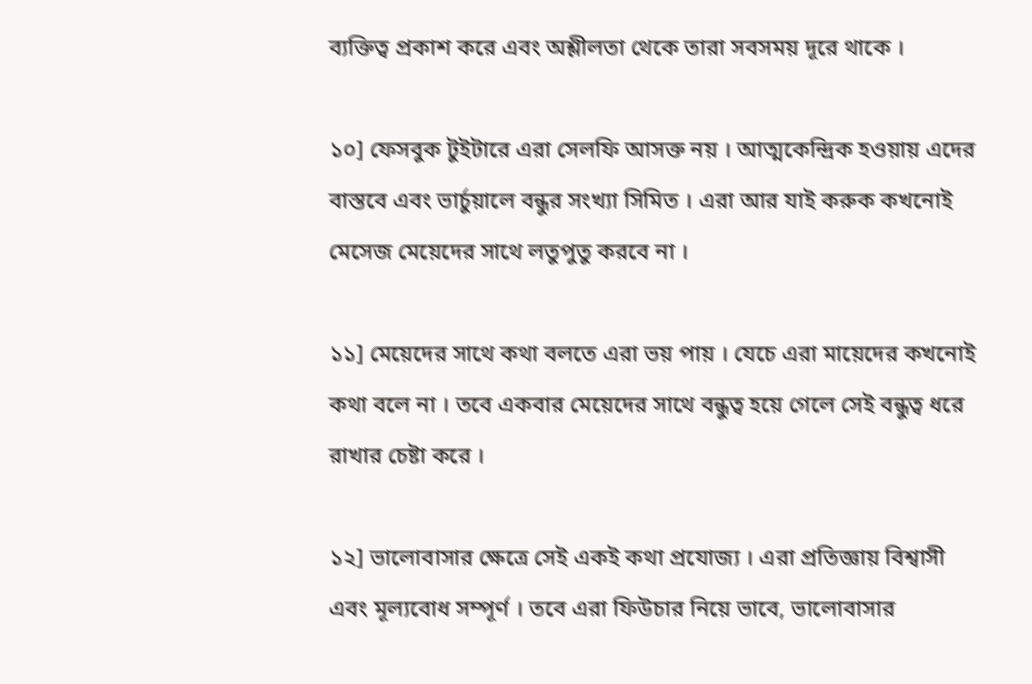ব্যক্তিত্ব প্রকাশ করে এবং অশ্লীলতা থেকে তারা সবসময় দূরে থাকে ।

১০] ফেসবুক টুইটারে এরা সেলফি আসক্ত নয় । আত্মকেন্দ্রিক হওয়ায় এদের বাস্তবে এবং ভার্চুয়ালে বন্ধুর সংখ্যা সিমিত । এরা আর যাই করুক কখনোই মেসেজ মেয়েদের সাথে লতুপুতু করবে না ।

১১] মেয়েদের সাথে কথা বলতে এরা ভয় পায় । যেচে এরা মায়েদের কখনোই কথা বলে না । তবে একবার মেয়েদের সাথে বন্ধুত্ব হয়ে গেলে সেই বন্ধুত্ব ধরে রাখার চেষ্টা করে ।

১২] ভালোবাসার ক্ষেত্রে সেই একই কথা প্রযোজ্য । এরা প্রতিজ্ঞায় বিশ্বাসী এবং মূল্যবোধ সম্পূর্ণ । তবে এরা ফিউচার নিয়ে ভাবে, ভালোবাসার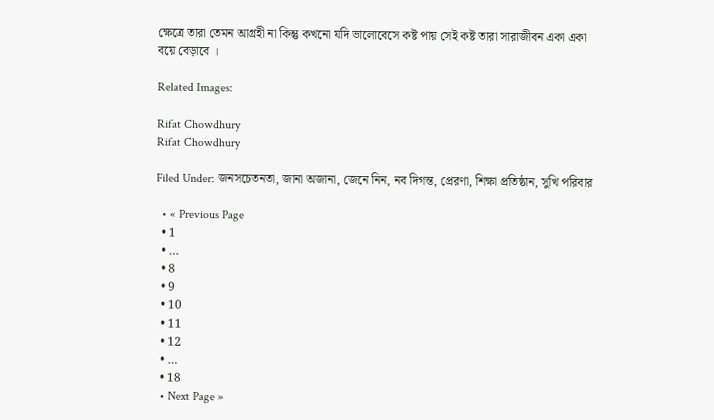ক্ষেত্রে তারা তেমন আগ্রহী না কিন্তু কখনো যদি ভালোবেসে কষ্ট পায় সেই কষ্ট তারা সারাজীবন একা একা বয়ে বেড়াবে ।

Related Images:

Rifat Chowdhury
Rifat Chowdhury

Filed Under: জনসচেতনতা, জানা অজানা, জেনে নিন, নব দিগন্ত, প্রেরণা, শিক্ষা প্রতিষ্ঠান, সুখি পরিবার

  • « Previous Page
  • 1
  • …
  • 8
  • 9
  • 10
  • 11
  • 12
  • …
  • 18
  • Next Page »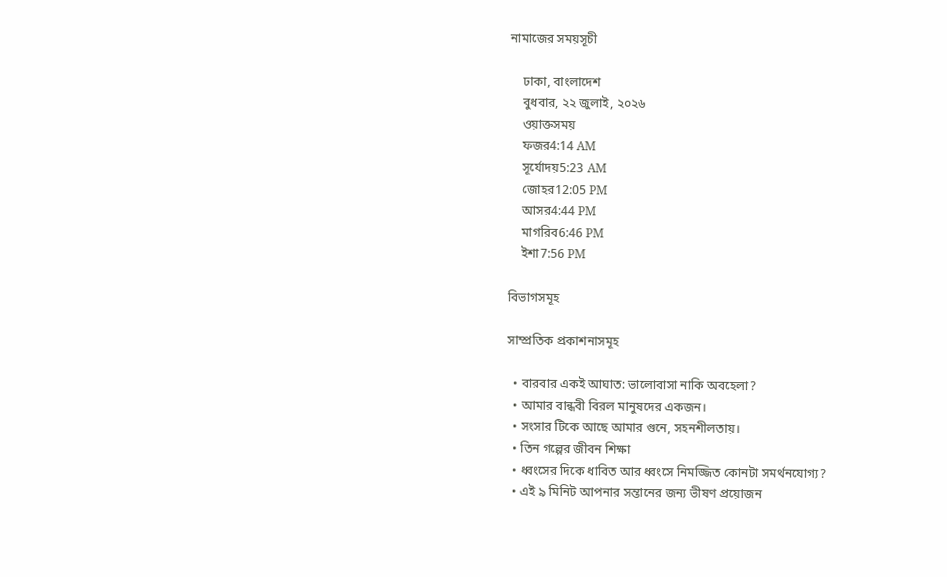নামাজের সময়সূচী

    ঢাকা, বাংলাদেশ
    বুধবার, ২২ জুলাই, ২০২৬
    ওয়াক্তসময়
    ফজর4:14 AM
    সূর্যোদয়5:23 AM
    জোহর12:05 PM
    আসর4:44 PM
    মাগরিব6:46 PM
    ইশা7:56 PM

বিভাগসমূহ

সাম্প্রতিক প্রকাশনাসমূহ

  • বারবার একই আঘাত: ভালোবাসা নাকি অবহেলা?
  • আমার বান্ধবী বিরল মানুষদের একজন।
  • সংসার টিকে আছে আমার গুনে, সহনশীলতায়।
  • তিন গল্পের জীবন শিক্ষা
  • ধ্বংসের দিকে ধাবিত আর ধ্বংসে নিমজ্জিত কোনটা সমর্থনযোগ্য?
  • এই ৯ মিনিট আপনার সন্তানের জন্য ভীষণ প্রয়োজন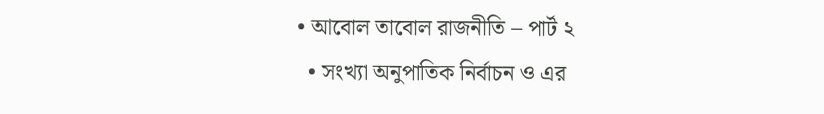• আবোল তাবোল রাজনীতি – পার্ট ২
  • সংখ্যা অনুপাতিক নির্বাচন ও এর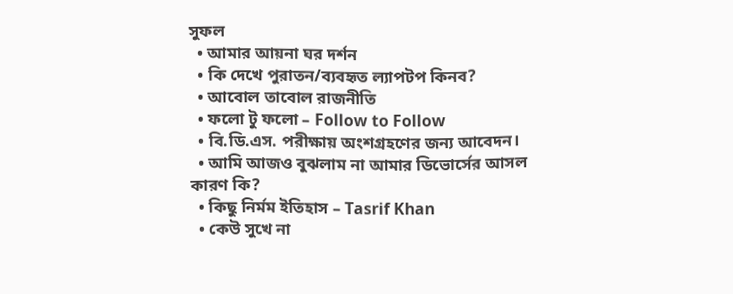সুফল
  • আমার আয়না ঘর দর্শন
  • কি দেখে পুরাতন/ব্যবহৃত ল্যাপটপ কিনব?
  • আবোল তাবোল রাজনীতি
  • ফলো টু ফলো – Follow to Follow
  • বি.ডি.এস. পরীক্ষায় অংশগ্রহণের জন্য আবেদন।
  • আমি আজও বুঝলাম না আমার ডিভোর্সের আসল কারণ কি?
  • কিছু নির্মম ইতিহাস – Tasrif Khan
  • কেউ সুখে না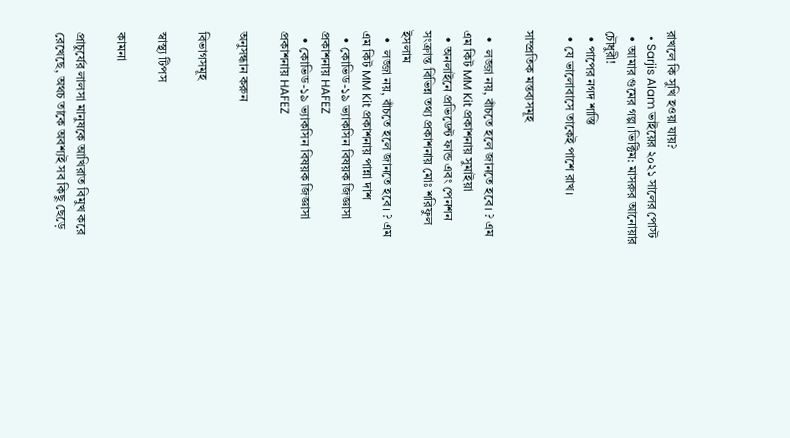রাখলে কি সুখি হওয়া যায়?
  • Sarjis Alam ভাইয়ের ২০২১ সালের পোস্ট
  • আমার গুমের গল্প।ভিক্টিম: মাসরুর আনোয়ার চৌধুরী!
  • পাপের নগদ শাস্তি
  • যে ভালোবাসে তাকেই পাশে রাখ।

সাম্প্রতিক মন্তব্যসমূহ

  •  লজ্জা নয়, বাঁচতে হলে জানতে হবে। ? এম এম কিট MM Kit প্রকাশনায় সুমাইয়া
  • অনলাইনে প্রভিডেন্ট ফান্ড এবং পেনশন সংক্রান্ত বিভিন্ন তথ্য প্রকাশনায় মোঃ শরিফুল ইসলাম
  •  লজ্জা নয়, বাঁচতে হলে জানতে হবে। ? এম এম কিট MM Kit প্রকাশনায় পান্না দাশ
  • কোভিড-১৯ ভ্যাকসিন বিষয়ক জিজ্ঞাসা প্রকাশনায় HAFEZ
  • কোভিড-১৯ ভ্যাকসিন বিষয়ক জিজ্ঞাসা প্রকাশনায় HAFEZ

অনুসন্ধান করুন

বিভাগসমূহ

স্বাস্থ্য টিপস

কামনা

প্রাচুর্যের লালসা মানুষকে আখিরাত বিমুখ করে রেখেছে, অথচ তাকে অবশ্যই সব কিছু ছেড়ে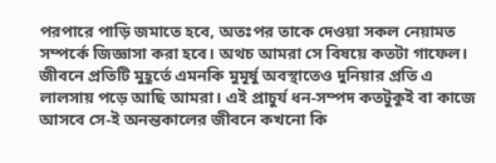পরপারে পাড়ি জমাতে হবে, অতঃপর তাকে দেওয়া সকল নেয়ামত সম্পর্কে জিজ্ঞাসা করা হবে। অথচ আমরা সে বিষয়ে কতটা গাফেল। জীবনে প্রতিটি মুহূর্তে এমনকি মুমূর্ষু অবস্থাতেও দুনিয়ার প্রতি এ লালসায় পড়ে আছি আমরা। এই প্রাচুর্য ধন-সম্পদ কতটুকুই বা কাজে আসবে সে-ই অনন্তকালের জীবনে কখনো কি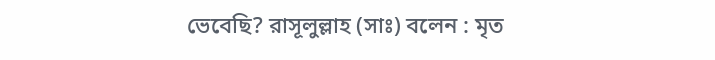ভেবেছি? রাসূলুল্লাহ (সাঃ) বলেন : মৃত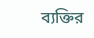ব্যক্তির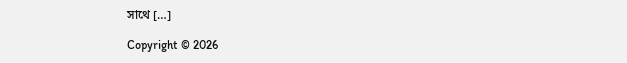সাথে […]

Copyright © 2026